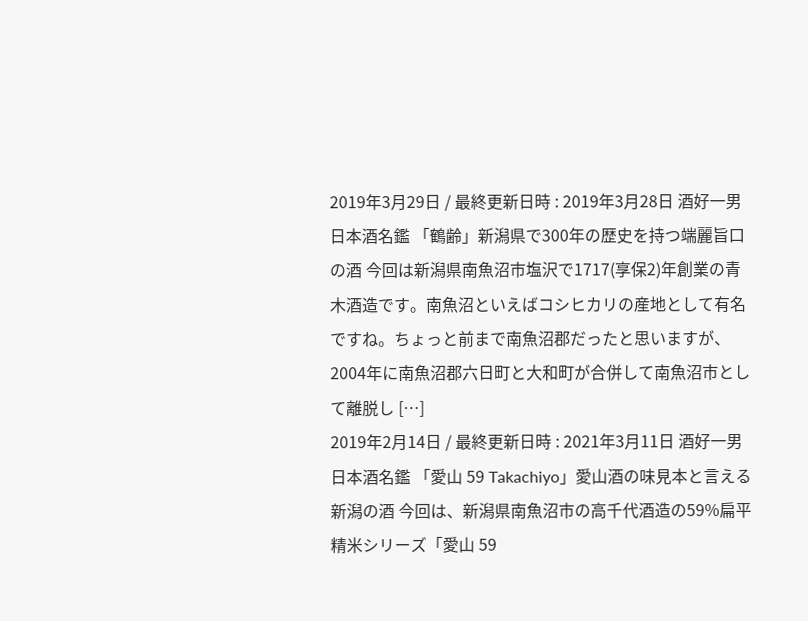2019年3月29日 / 最終更新日時 : 2019年3月28日 酒好一男 日本酒名鑑 「鶴齢」新潟県で300年の歴史を持つ端麗旨口の酒 今回は新潟県南魚沼市塩沢で1717(享保2)年創業の青木酒造です。南魚沼といえばコシヒカリの産地として有名ですね。ちょっと前まで南魚沼郡だったと思いますが、2004年に南魚沼郡六日町と大和町が合併して南魚沼市として離脱し […]
2019年2月14日 / 最終更新日時 : 2021年3月11日 酒好一男 日本酒名鑑 「愛山 59 Takachiyo」愛山酒の味見本と言える新潟の酒 今回は、新潟県南魚沼市の高千代酒造の59%扁平精米シリーズ「愛山 59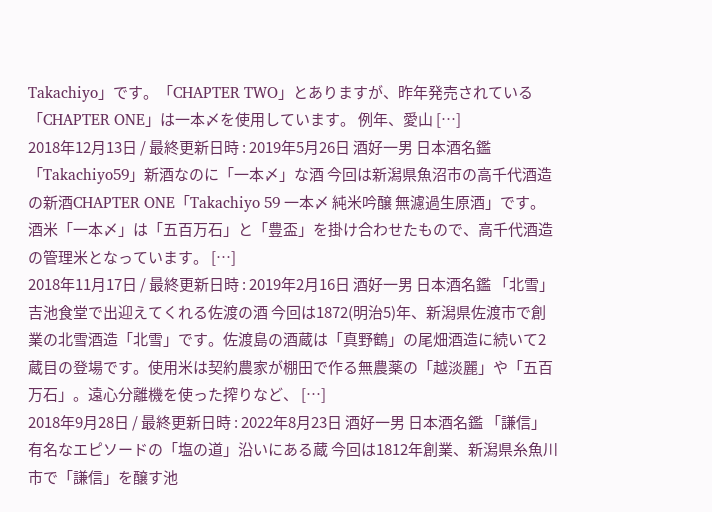Takachiyo」です。「CHAPTER TWO」とありますが、昨年発売されている「CHAPTER ONE」は一本〆を使用しています。 例年、愛山 […]
2018年12月13日 / 最終更新日時 : 2019年5月26日 酒好一男 日本酒名鑑 「Takachiyo59」新酒なのに「一本〆」な酒 今回は新潟県魚沼市の高千代酒造の新酒CHAPTER ONE「Takachiyo 59 一本〆 純米吟醸 無濾過生原酒」です。酒米「一本〆」は「五百万石」と「豊盃」を掛け合わせたもので、高千代酒造の管理米となっています。 […]
2018年11月17日 / 最終更新日時 : 2019年2月16日 酒好一男 日本酒名鑑 「北雪」吉池食堂で出迎えてくれる佐渡の酒 今回は1872(明治5)年、新潟県佐渡市で創業の北雪酒造「北雪」です。佐渡島の酒蔵は「真野鶴」の尾畑酒造に続いて2蔵目の登場です。使用米は契約農家が棚田で作る無農薬の「越淡麗」や「五百万石」。遠心分離機を使った搾りなど、 […]
2018年9月28日 / 最終更新日時 : 2022年8月23日 酒好一男 日本酒名鑑 「謙信」有名なエピソードの「塩の道」沿いにある蔵 今回は1812年創業、新潟県糸魚川市で「謙信」を醸す池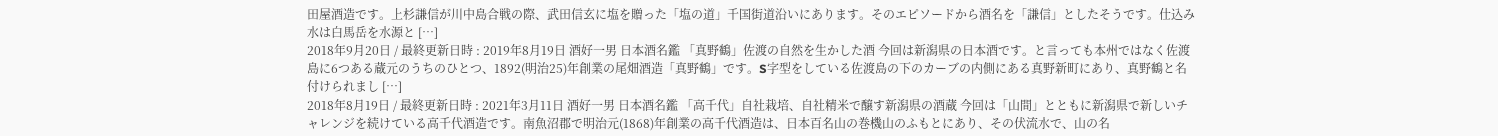田屋酒造です。上杉謙信が川中島合戦の際、武田信玄に塩を贈った「塩の道」千国街道沿いにあります。そのエピソードから酒名を「謙信」としたそうです。仕込み水は白馬岳を水源と […]
2018年9月20日 / 最終更新日時 : 2019年8月19日 酒好一男 日本酒名鑑 「真野鶴」佐渡の自然を生かした酒 今回は新潟県の日本酒です。と言っても本州ではなく佐渡島に6つある蔵元のうちのひとつ、1892(明治25)年創業の尾畑酒造「真野鶴」です。S字型をしている佐渡島の下のカーブの内側にある真野新町にあり、真野鶴と名付けられまし […]
2018年8月19日 / 最終更新日時 : 2021年3月11日 酒好一男 日本酒名鑑 「高千代」自社栽培、自社精米で醸す新潟県の酒蔵 今回は「山間」とともに新潟県で新しいチャレンジを続けている高千代酒造です。南魚沼郡で明治元(1868)年創業の高千代酒造は、日本百名山の巻機山のふもとにあり、その伏流水で、山の名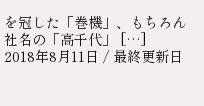を冠した「巻機」、もちろん社名の「高千代」 […]
2018年8月11日 / 最終更新日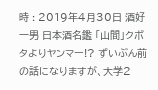時 : 2019年4月30日 酒好一男 日本酒名鑑 「山間」クボタよりヤンマー!? ずいぶん前の話になりますが、大学2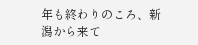年も終わりのころ、新潟から来て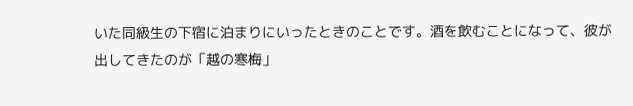いた同級生の下宿に泊まりにいったときのことです。酒を飲むことになって、彼が出してきたのが「越の寒梅」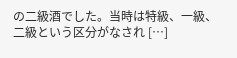の二級酒でした。当時は特級、一級、二級という区分がなされ […]